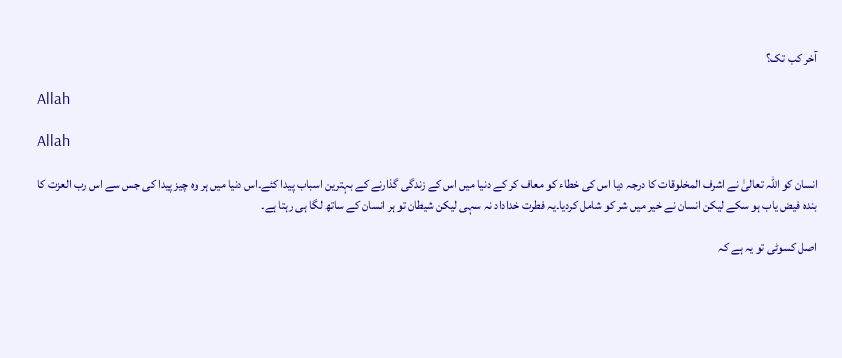آخر کب تک؟

Allah

Allah

انسان کو اللہ تعالیٰ نے اشرف المخلوقات کا درجہ دیا اس کی خطاء کو معاف کر کے دنیا میں اس کے زندگی گذارنے کے بہترین اسباب پیدا کئے۔اس دنیا میں ہر وہ چیز پیدا کی جس سے اس رب العزت کا بندہ فیض یاب ہو سکے لیکن انسان نے خیر میں شر کو شامل کردیا۔یہ فطرت خداداد نہ سہی لیکن شیطان تو ہر انسان کے ساتھ لگا ہی رہتا ہے۔

اصل کسوٹی تو یہ ہے کہ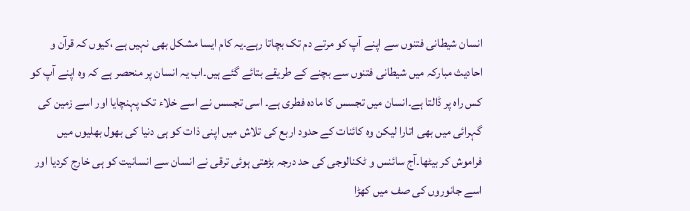انسان شیطانی فتنوں سے اپنے آپ کو مرتے دم تک بچاتا رہے۔یہ کام ایسا مشکل بھی نہیں ہے ،کیوں کہ قرآن و احادیث مبارکہ میں شیطانی فتنوں سے بچنے کے طریقے بتائے گئے ہیں۔اب یہ انسان پر منحصر ہے کہ وہ اپنے آپ کو کس راہ پر ڈالتا ہے۔انسان میں تجسس کا مادہ فطری ہے۔ اسی تجسس نے اسے خلاء تک پہنچایا اور اسے زمین کی گہرائی میں بھی اتارا لیکن وہ کائنات کے حدود اربع کی تلاش میں اپنی ذات کو ہی دنیا کی بھول بھلیوں میں فراموش کر بیٹھا۔آج سائنس و ٹکنالوجی کی حد درجہ بڑھتی ہوئی ترقی نے انسان سے انسانیت کو ہی خارج کردیا اور اسے جانوروں کی صف میں کھڑا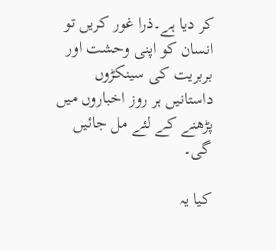کر دیا ہے۔ذرا غور کریں تو انسان کو اپنی وحشت اور بربریت کی سینکڑوں داستانیں ہر روز اخباروں میں پڑھنے کے لئے مل جائیں گی۔

کیا یہ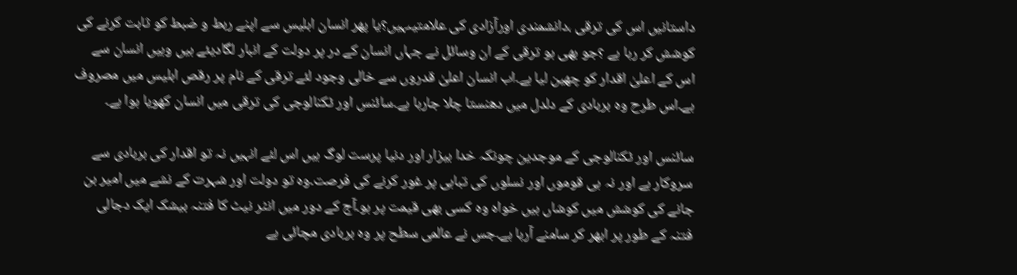داستانیں اس کی ترقی ،دانشمندی اورآزادی کی علامتیںہیں؟یا پھر انسان ابلیس سے اپنے ربط و ضبط کو ثابت کرنے کی کوشش کر رہا ہے ؟جو بھی ہو ترقی کے ان وسائل نے جہاں انسان کے در پر دولت کے انبار لگادیئے ہیں وہیں انسان سے اس کے اعلیٰ اقدار کو چھین لیا ہے۔اب انسان اعلیٰ قدروں سے خالی وجود لئے ترقی کے نام پر رقص ابلیس میں مصروف ہے۔اس طرح وہ بربادی کے دلدل میں دھنستا چلا جارہا ہے۔سائنس اور ٹکنالوجی کی ترقی میں انسان کھویا ہوا ہے۔

سائنس اور ٹکنالوجی کے موجدین چونکہ خدا بیزار اور دنیا پرست لوگ ہیں اس لئے انہیں نہ تو اقدار کی بربادی سے سروکار ہے اور نہ ہی قوموں اور نسلوں کی تباہی پر غور کرنے کی فرصت۔وہ تو دولت اور شہرت کے نشے میں امیر بن جانے کی کوشش میں کوشاں ہیں خواہ وہ کسی بھی قیمت پر ہو۔آج کے دور میں انٹر نیٹ کا فتنہ بیشک ایک دجالی فتنہ کے طور پر ابھر کر سامنے آرہا ہے۔جس نے عالمی سطح پر وہ بربادی مچائی ہے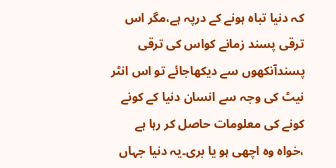کہ دنیا تباہ ہونے کے درپہ ہے،مگر اس ترقی پسند زمانے کواس کی ترقی پسندآنکھوں سے دیکھاجائے تو اس انٹر نیٹ کی وجہ سے انسان دنیا کے کونے کونے کی معلومات حاصل کر رہا ہے ،خواہ وہ اچھی ہو یا بری۔یہ دنیا جہاں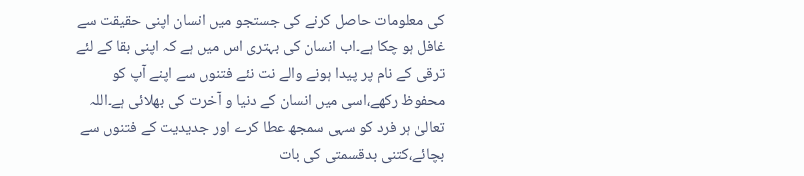کی معلومات حاصل کرنے کی جستجو میں انسان اپنی حقیقت سے غافل ہو چکا ہے۔اب انسان کی بہتری اس میں ہے کہ اپنی بقا کے لئے ترقی کے نام پر پیدا ہونے والے نت نئے فتنوں سے اپنے آپ کو محفوظ رکھے،اسی میں انسان کے دنیا و آخرت کی بھلائی ہے۔اللہ تعالیٰ ہر فرد کو سہی سمجھ عطا کرے اور جدیدیت کے فتنوں سے بچائے،کتنی بدقسمتی کی بات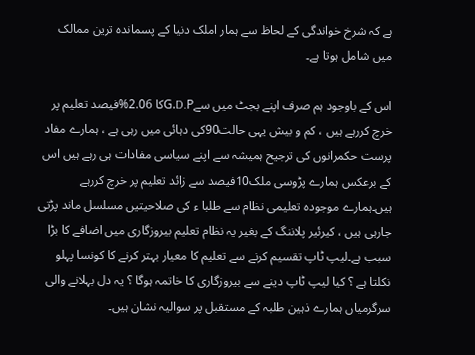ہے کہ شرخ خواندگی کے لحاظ سے ہمار املک دنیا کے پسماندہ ترین ممالک میں شامل ہوتا ہے۔

اس کے باوجود ہم صرف اپنے بجٹ میں سےG.D.Pکا 2.06%فیصد تعلیم پر خرچ کررہے ہیں ، کم و بیش یہی حالت90کی دہائی میں رہی ہے ، ہمارے مفاد پرست حکمرانوں کی ترجیح ہمیشہ سے اپنے سیاسی مفادات ہی رہے ہیں اس کے برعکس ہمارے پڑوسی ملک10فیصد سے زائد تعلیم پر خرچ کررہے ہیں۔ہمارے موجودہ تعلیمی نظام سے طلبا ء کی صلاحیتیں مسلسل ماند پڑتی جارہی ہیں ، کیرئیر پلاننگ کے بغیر یہ نظام تعلیم بیروزگاری میں اضافے کا بڑا سبب ہے۔لیپ ٹاپ تقسیم کرنے سے تعلیم کا معیار بہتر کرنے کا کونسا پہلو نکلتا ہے ؟ کیا لیپ ٹاپ دینے سے بیروزگاری کا خاتمہ ہوگا ؟ یہ دل بہلانے والی سرگرمیاں ہمارے ذہین طلبہ کے مستقبل پر سوالیہ نشان ہیں۔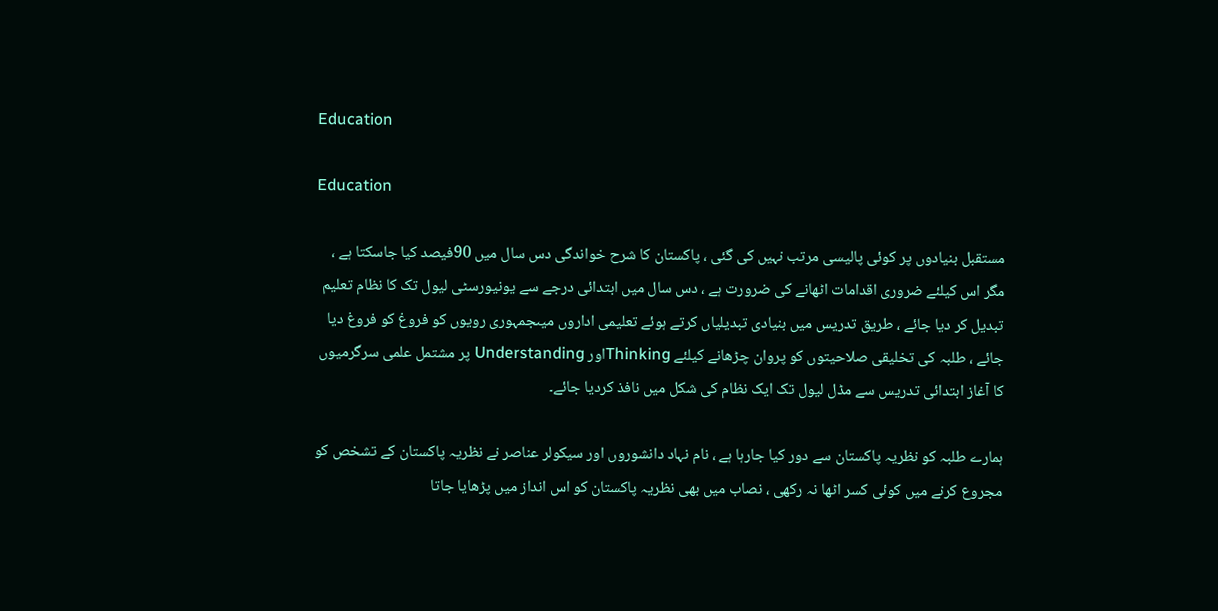Education

Education

مستقبل بنیادوں پر کوئی پالیسی مرتب نہیں کی گئی ، پاکستان کا شرح خواندگی دس سال میں 90فیصد کیا جاسکتا ہے ، مگر اس کیلئے ضروری اقدامات اٹھانے کی ضرورت ہے ، دس سال میں ابتدائی درجے سے یونیورسٹی لیول تک کا نظام تعلیم تبدیل کر دیا جائے ، طریق تدریس میں بنیادی تبدیلیاں کرتے ہوئے تعلیمی اداروں میںجمہوری رویوں کو فروغ کو فروغ دیا جائے ، طلبہ کی تخلیقی صلاحیتوں کو پروان چڑھانے کیلئے Thinkingاور Understanding پر مشتمل علمی سرگرمیوں کا آغاز ابتدائی تدریس سے مڈل لیول تک ایک نظام کی شکل میں نافذ کردیا جائے۔

ہمارے طلبہ کو نظریہ پاکستان سے دور کیا جارہا ہے ، نام نہاد دانشوروں اور سیکولر عناصر نے نظریہ پاکستان کے تشخص کو مجروع کرنے میں کوئی کسر اٹھا نہ رکھی ، نصاب میں بھی نظریہ پاکستان کو اس انداز میں پڑھایا جاتا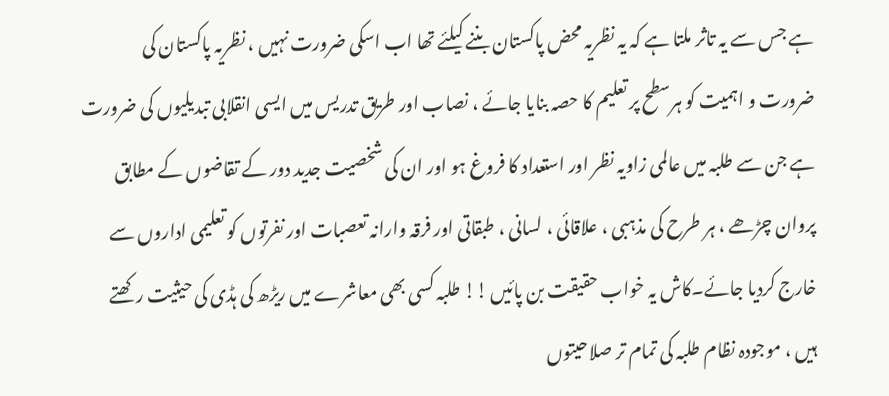ہے جس سے یہ تاثر ملتا ہے کہ یہ نظریہ محض پاکستان بننے کیلئے تھا اب اسکی ضرورت نہیں ، نظریہ پاکستان کی ضرورت و اہمیت کو ہرسطح پر تعلیم کا حصہ بنایا جائے ، نصاب اور طریق تدریس میں ایسی انقلابی تبدیلیوں کی ضرورت ہے جن سے طلبہ میں عالمی زاویہ نظر اور استعداد کا فروغ ہو اور ان کی شخصیت جدید دور کے تقاضوں کے مطابق پروان چڑھے ، ہر طرح کی مذہبی ، علاقائی ، لسانی ، طبقاتی اور فرقہ وارانہ تعصبات اور نفرتوں کو تعلیمی اداروں سے خارج کردیا جائے۔کاش یہ خواب حقیقت بن پائیں !! طلبہ کسی بھی معاشرے میں ریڑھ کی ہڈی کی حیثیت رکھتے ہیں ، موجودہ نظام طلبہ کی تمام تر صلاحیتوں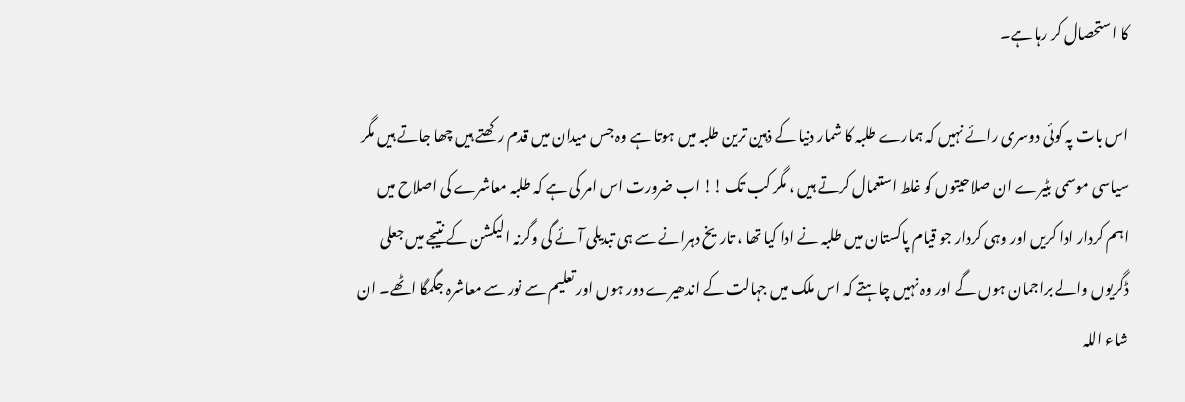کا استحصال کر رہا ہے۔

اس بات پہ کوئی دوسری رائے نہیں کہ ہمارے طلبہ کا شمار دنیا کے ذہین ترین طلبہ میں ہوتا ہے وہ جس میدان میں قدم رکھتے ہیں چھا جاتے ہیں مگر سیاسی موسمی بٹیرے ان صلاحیتوں کو غلط استعمال کرتے ہیں ، مگر کب تک !! اب ضرورت اس امر کی ہے کہ طلبہ معاشرے کی اصلاح میں اہم کردار ادا کریں اور وہی کردار جو قیام پاکستان میں طلبہ نے ادا کیا تھا ، تاریخ دہرانے سے ہی تبدیلی آئے گی وگرنہ الیکشن کے نتیجے میں جعلی ڈگریوں والے براجمان ہوں گے اور وہ نہیں چاہتے کہ اس ملک میں جہالت کے اندھیرے دور ہوں اور تعلیم سے نور سے معاشرہ جگمگا اٹھے۔ ان شاء اللہ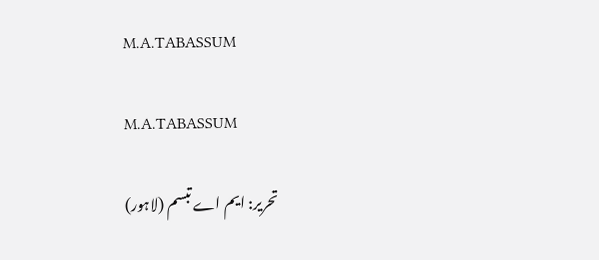M.A.TABASSUM

M.A.TABASSUM

تحریر: ایم اے تبسم (لاہور)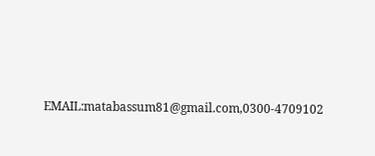EMAIL:matabassum81@gmail.com,0300-4709102